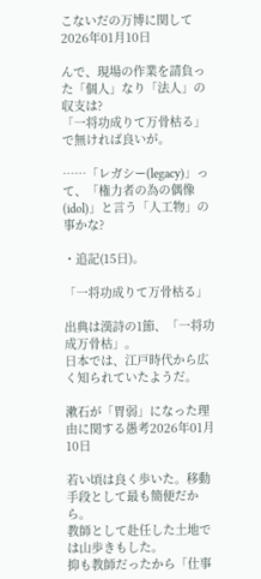こないだの万博に関して2026年01月10日

んで、現場の作業を請負った「個人」なり「法人」の収支は?
「一将功成りて万骨枯る」で無ければ良いが。

……「レガシー(legacy)」って、「権力者の為の偶像(idol)」と言う「人工物」の事かな?

・追記(15日)。

「一将功成りて万骨枯る」

出典は漢詩の1節、「一将功成万骨枯」。
日本では、江戸時代から広く知られていたようだ。

漱石が「胃弱」になった理由に関する愚考2026年01月10日

若い頃は良く歩いた。移動手段として最も簡便だから。
教師として赴任した土地では山歩きもした。
抑も教師だったから「仕事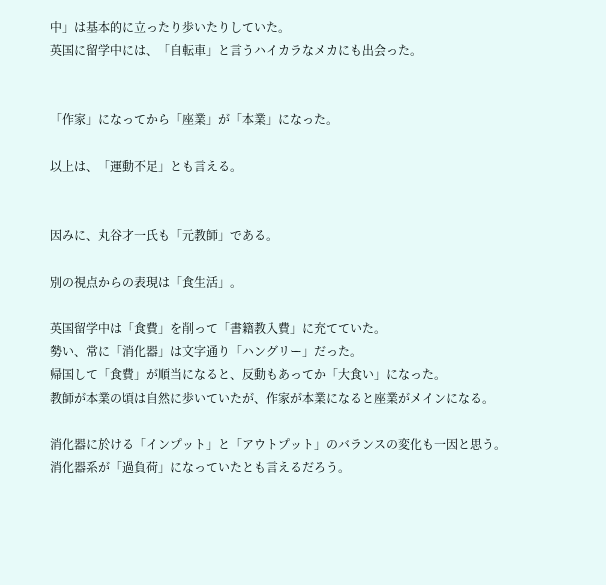中」は基本的に立ったり歩いたりしていた。
英国に留学中には、「自転車」と言うハイカラなメカにも出会った。


「作家」になってから「座業」が「本業」になった。

以上は、「運動不足」とも言える。


因みに、丸谷才一氏も「元教師」である。

別の視点からの表現は「食生活」。

英国留学中は「食費」を削って「書籍教入費」に充てていた。
勢い、常に「消化器」は文字通り「ハングリー」だった。
帰国して「食費」が順当になると、反動もあってか「大食い」になった。
教師が本業の頃は自然に歩いていたが、作家が本業になると座業がメインになる。

消化器に於ける「インプット」と「アウトプット」のバランスの変化も一因と思う。
消化器系が「過負荷」になっていたとも言えるだろう。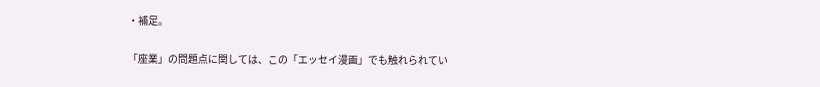・補足。

「座業」の問題点に関しては、この「エッセイ漫画」でも触れられてい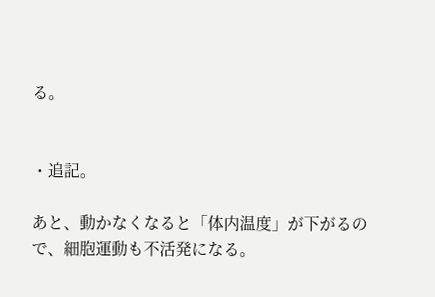る。


・追記。

あと、動かなくなると「体内温度」が下がるので、細胞運動も不活発になる。